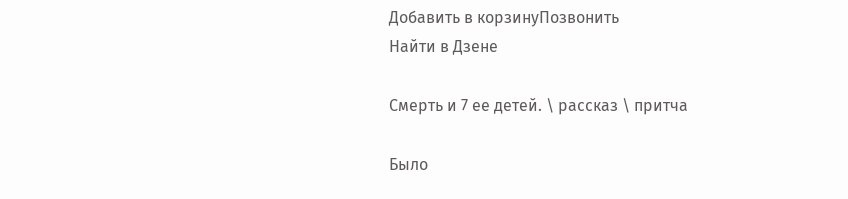Добавить в корзинуПозвонить
Найти в Дзене

Смерть и 7 ее детей. \ рассказ \ притча

Было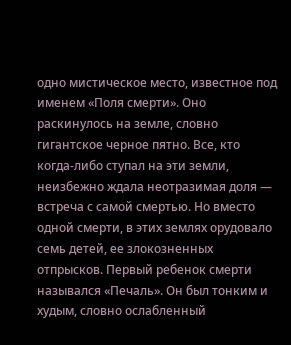одно мистическое место, известное под именем «Поля смерти». Оно раскинулось на земле, словно гигантское черное пятно. Все, кто когда-либо ступал на эти земли, неизбежно ждала неотразимая доля — встреча с самой смертью. Но вместо одной смерти, в этих землях орудовало семь детей, ее злокозненных отпрысков. Первый ребенок смерти назывался «Печаль». Он был тонким и худым, словно ослабленный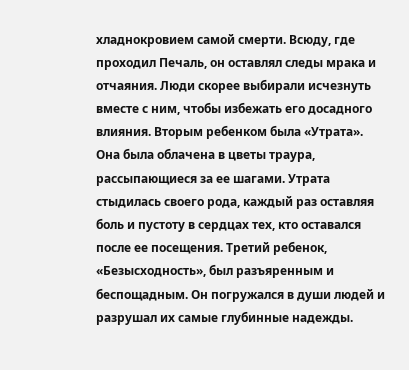хладнокровием самой смерти. Всюду, где проходил Печаль, он оставлял следы мрака и отчаяния. Люди скорее выбирали исчезнуть вместе с ним, чтобы избежать его досадного влияния. Вторым ребенком была «Утрата». Она была облачена в цветы траура, рассыпающиеся за ее шагами. Утрата стыдилась своего рода, каждый раз оставляя боль и пустоту в сердцах тех, кто оставался после ее посещения. Третий ребенок, «Безысходность», был разъяренным и беспощадным. Он погружался в души людей и разрушал их самые глубинные надежды.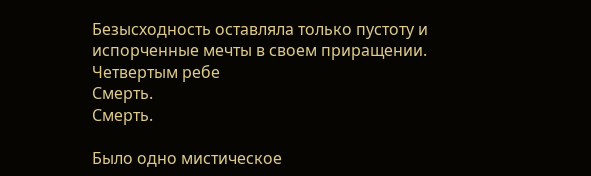Безысходность оставляла только пустоту и испорченные мечты в своем приращении. Четвертым ребе
Смерть.
Смерть.

Было одно мистическое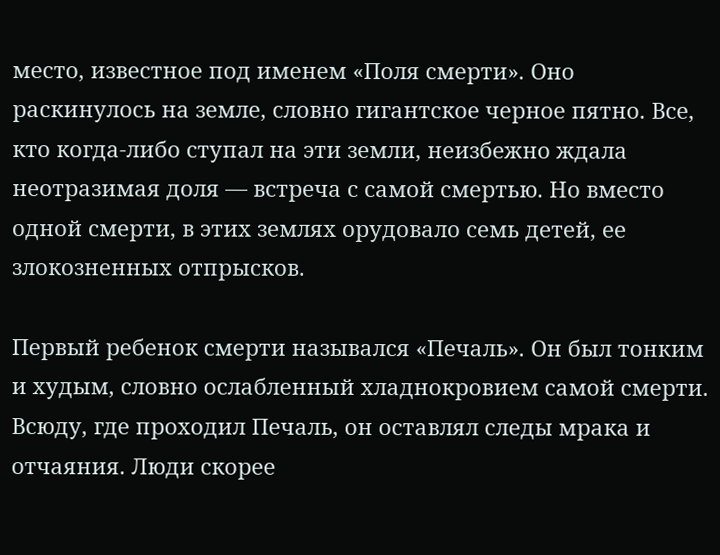место, известное под именем «Поля смерти». Оно раскинулось на земле, словно гигантское черное пятно. Все, кто когда-либо ступал на эти земли, неизбежно ждала неотразимая доля — встреча с самой смертью. Но вместо одной смерти, в этих землях орудовало семь детей, ее злокозненных отпрысков.

Первый ребенок смерти назывался «Печаль». Он был тонким и худым, словно ослабленный хладнокровием самой смерти. Всюду, где проходил Печаль, он оставлял следы мрака и отчаяния. Люди скорее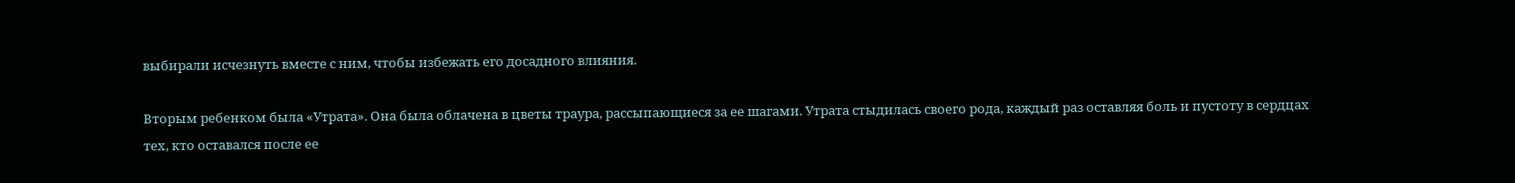выбирали исчезнуть вместе с ним, чтобы избежать его досадного влияния.

Вторым ребенком была «Утрата». Она была облачена в цветы траура, рассыпающиеся за ее шагами. Утрата стыдилась своего рода, каждый раз оставляя боль и пустоту в сердцах тех, кто оставался после ее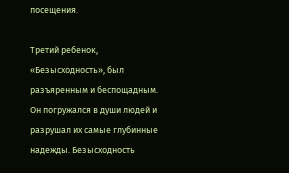посещения.

Третий ребенок, «Безысходность», был разъяренным и беспощадным. Он погружался в души людей и разрушал их самые глубинные надежды. Безысходность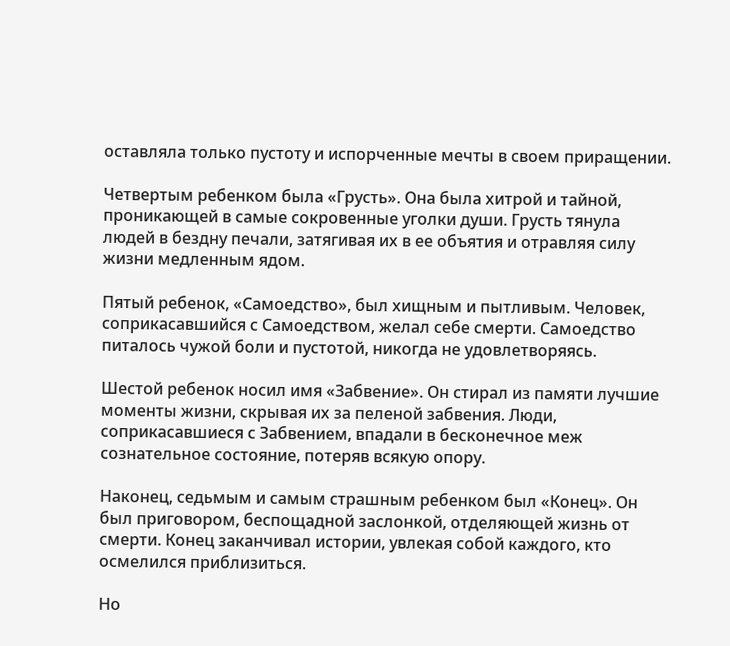оставляла только пустоту и испорченные мечты в своем приращении.

Четвертым ребенком была «Грусть». Она была хитрой и тайной, проникающей в самые сокровенные уголки души. Грусть тянула людей в бездну печали, затягивая их в ее объятия и отравляя силу жизни медленным ядом.

Пятый ребенок, «Самоедство», был хищным и пытливым. Человек, соприкасавшийся с Самоедством, желал себе смерти. Самоедство питалось чужой боли и пустотой, никогда не удовлетворяясь.

Шестой ребенок носил имя «Забвение». Он стирал из памяти лучшие моменты жизни, скрывая их за пеленой забвения. Люди, соприкасавшиеся с Забвением, впадали в бесконечное меж сознательное состояние, потеряв всякую опору.

Наконец, седьмым и самым страшным ребенком был «Конец». Он был приговором, беспощадной заслонкой, отделяющей жизнь от смерти. Конец заканчивал истории, увлекая собой каждого, кто осмелился приблизиться.

Но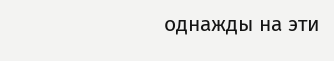однажды на эти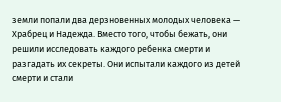земли попали два дерзновенных молодых человека — Храбрец и Надежда. Вместо того, чтобы бежать, они решили исследовать каждого ребенка смерти и разгадать их секреты. Они испытали каждого из детей смерти и стали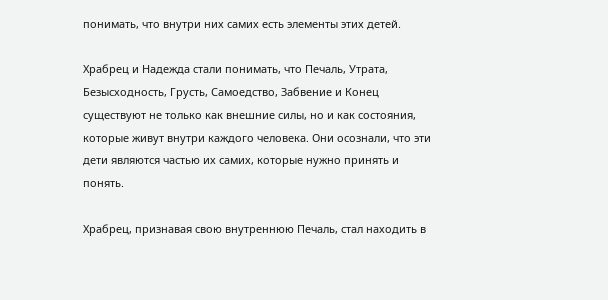понимать, что внутри них самих есть элементы этих детей.

Храбрец и Надежда стали понимать, что Печаль, Утрата, Безысходность, Грусть, Самоедство, Забвение и Конец существуют не только как внешние силы, но и как состояния, которые живут внутри каждого человека. Они осознали, что эти дети являются частью их самих, которые нужно принять и понять.

Храбрец, признавая свою внутреннюю Печаль, стал находить в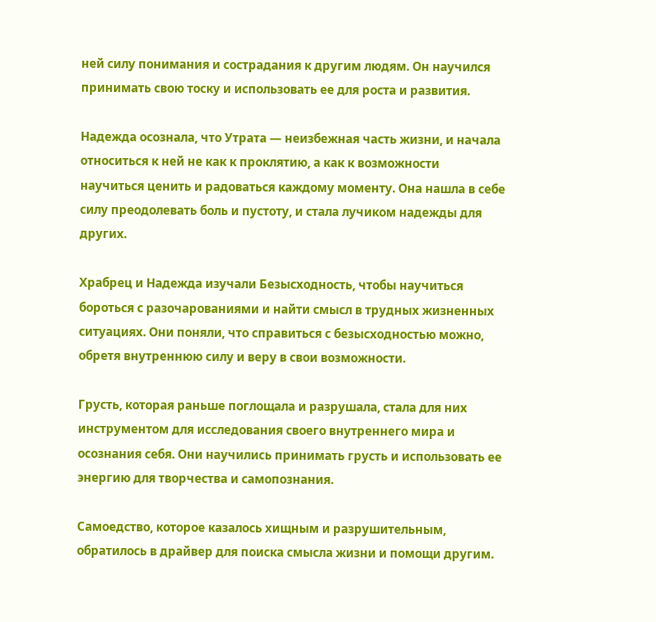ней силу понимания и сострадания к другим людям. Он научился принимать свою тоску и использовать ее для роста и развития.

Надежда осознала, что Утрата — неизбежная часть жизни, и начала относиться к ней не как к проклятию, а как к возможности научиться ценить и радоваться каждому моменту. Она нашла в себе силу преодолевать боль и пустоту, и стала лучиком надежды для других.

Храбрец и Надежда изучали Безысходность, чтобы научиться бороться с разочарованиями и найти смысл в трудных жизненных ситуациях. Они поняли, что справиться с безысходностью можно, обретя внутреннюю силу и веру в свои возможности.

Грусть, которая раньше поглощала и разрушала, стала для них инструментом для исследования своего внутреннего мира и осознания себя. Они научились принимать грусть и использовать ее энергию для творчества и самопознания.

Самоедство, которое казалось хищным и разрушительным, обратилось в драйвер для поиска смысла жизни и помощи другим.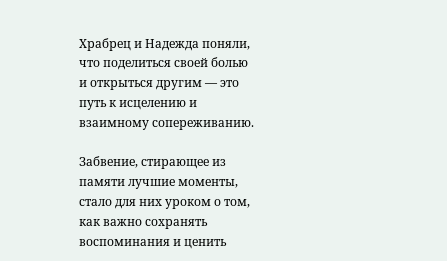Храбрец и Надежда поняли, что поделиться своей болью и открыться другим — это путь к исцелению и взаимному сопереживанию.

Забвение, стирающее из памяти лучшие моменты, стало для них уроком о том, как важно сохранять воспоминания и ценить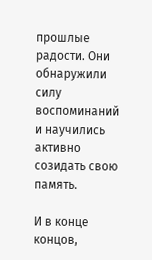прошлые радости. Они обнаружили силу воспоминаний и научились активно созидать свою память.

И в конце концов,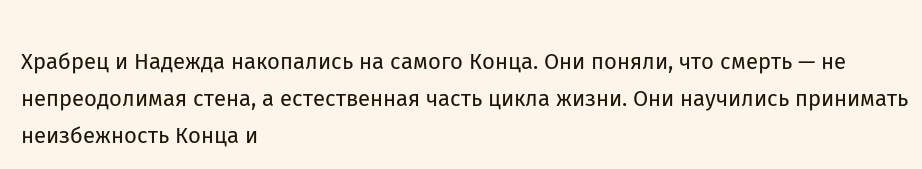Храбрец и Надежда накопались на самого Конца. Они поняли, что смерть — не непреодолимая стена, а естественная часть цикла жизни. Они научились принимать неизбежность Конца и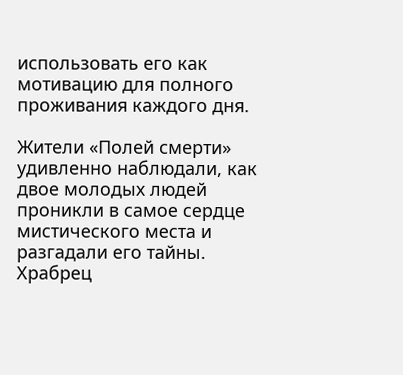использовать его как мотивацию для полного проживания каждого дня.

Жители «Полей смерти» удивленно наблюдали, как двое молодых людей проникли в самое сердце мистического места и разгадали его тайны. Храбрец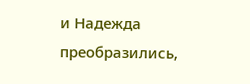и Надежда преобразились,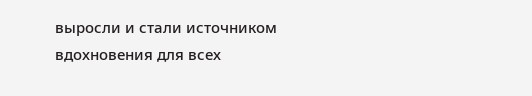выросли и стали источником вдохновения для всех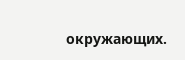окружающих.